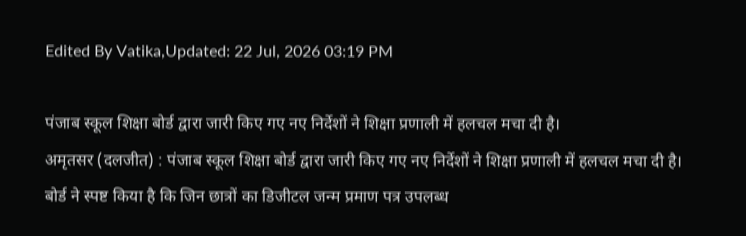Edited By Vatika,Updated: 22 Jul, 2026 03:19 PM

पंजाब स्कूल शिक्षा बोर्ड द्वारा जारी किए गए नए निर्देशों ने शिक्षा प्रणाली में हलचल मचा दी है।
अमृतसर (दलजीत) : पंजाब स्कूल शिक्षा बोर्ड द्वारा जारी किए गए नए निर्देशों ने शिक्षा प्रणाली में हलचल मचा दी है। बोर्ड ने स्पष्ट किया है कि जिन छात्रों का डिजीटल जन्म प्रमाण पत्र उपलब्ध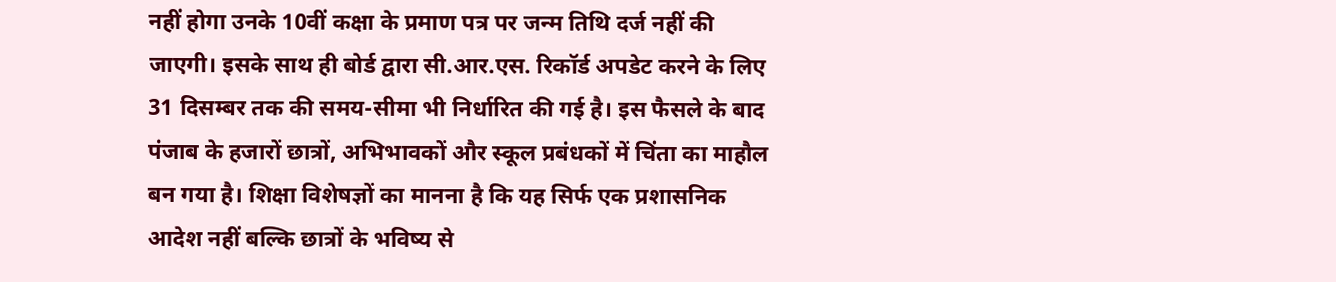नहीं होगा उनके 10वीं कक्षा के प्रमाण पत्र पर जन्म तिथि दर्ज नहीं की जाएगी। इसके साथ ही बोर्ड द्वारा सी.आर.एस. रिकॉर्ड अपडेट करने के लिए 31 दिसम्बर तक की समय-सीमा भी निर्धारित की गई है। इस फैसले के बाद पंजाब के हजारों छात्रों, अभिभावकों और स्कूल प्रबंधकों में चिंता का माहौल बन गया है। शिक्षा विशेषज्ञों का मानना है कि यह सिर्फ एक प्रशासनिक आदेश नहीं बल्कि छात्रों के भविष्य से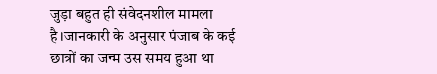जुड़ा बहुत ही संवेदनशील मामला है।जानकारी के अनुसार पंजाब के कई छात्रों का जन्म उस समय हुआ था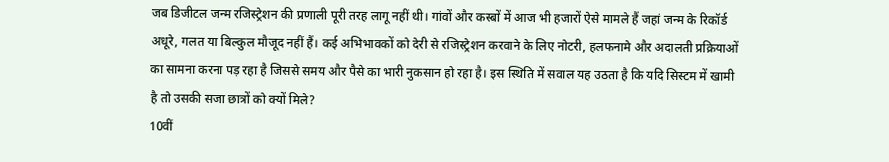जब डिजीटल जन्म रजिस्ट्रेशन की प्रणाली पूरी तरह लागू नहीं थी। गांवों और कस्बों में आज भी हजारों ऐसे मामले हैं जहां जन्म के रिकॉर्ड अधूरे, गलत या बिल्कुल मौजूद नहीं हैं। कई अभिभावकों को देरी से रजिस्ट्रेशन करवाने के लिए नोटरी, हलफनामे और अदालती प्रक्रियाओं का सामना करना पड़ रहा है जिससे समय और पैसे का भारी नुकसान हो रहा है। इस स्थिति में सवाल यह उठता है कि यदि सिस्टम में खामी है तो उसकी सजा छात्रों को क्यों मिले?
10वीं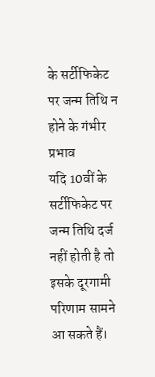के सर्टीफिकेट पर जन्म तिथि न होने के गंभीर प्रभाव
यदि 10वीं के सर्टीफिकेट पर जन्म तिथि दर्ज नहीं होती है तो इसके दूरगामी परिणाम सामने आ सकते हैं।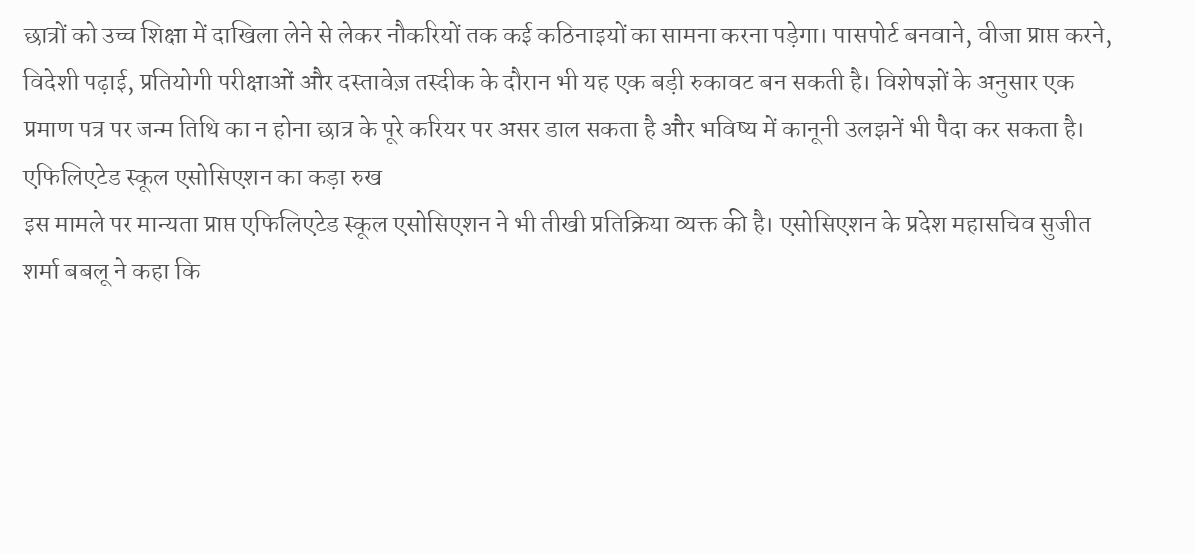छात्रों को उच्च शिक्षा में दाखिला लेने से लेकर नौकरियों तक कई कठिनाइयों का सामना करना पड़ेगा। पासपोर्ट बनवाने, वीजा प्राप्त करने, विदेशी पढ़ाई, प्रतियोगी परीक्षाओं और दस्तावेज़ तस्दीक के दौरान भी यह एक बड़ी रुकावट बन सकती है। विशेषज्ञों के अनुसार एक प्रमाण पत्र पर जन्म तिथि का न होना छात्र के पूरे करियर पर असर डाल सकता है और भविष्य में कानूनी उलझनें भी पैदा कर सकता है।
एफिलिएटेड स्कूल एसोसिएशन का कड़ा रुख
इस मामले पर मान्यता प्राप्त एफिलिएटेड स्कूल एसोसिएशन ने भी तीखी प्रतिक्रिया व्यक्त की है। एसोसिएशन के प्रदेश महासचिव सुजीत शर्मा बबलू ने कहा कि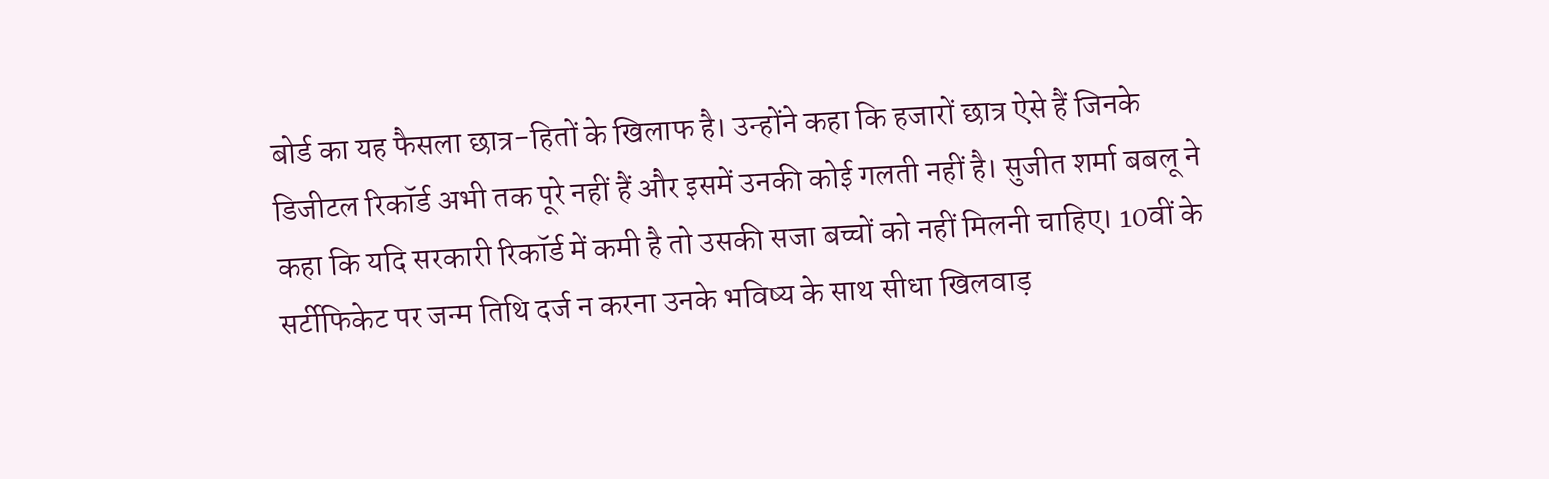बोर्ड का यह फैसला छात्र-हितों के खिलाफ है। उन्होंने कहा कि हजारों छात्र ऐसे हैं जिनके डिजीटल रिकॉर्ड अभी तक पूरे नहीं हैं और इसमें उनकी कोई गलती नहीं है। सुजीत शर्मा बबलू ने कहा कि यदि सरकारी रिकॉर्ड में कमी है तो उसकी सजा बच्चों को नहीं मिलनी चाहिए। 10वीं के सर्टीफिकेट पर जन्म तिथि दर्ज न करना उनके भविष्य के साथ सीधा खिलवाड़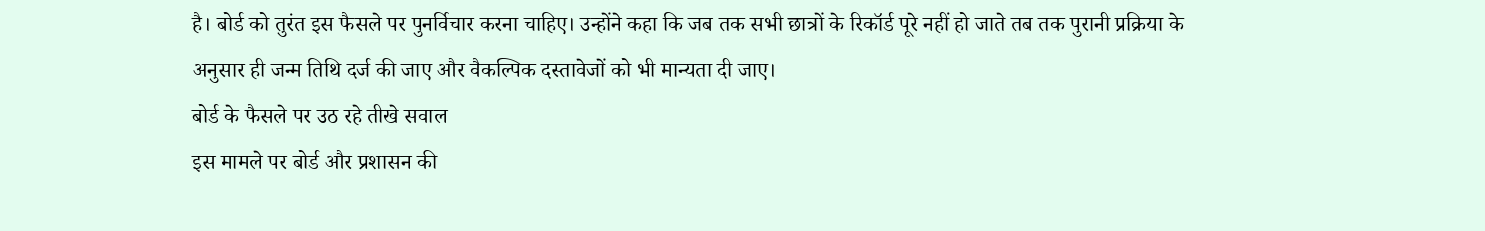है। बोर्ड को तुरंत इस फैसले पर पुनर्विचार करना चाहिए। उन्होंने कहा कि जब तक सभी छात्रों के रिकॉर्ड पूरे नहीं हो जाते तब तक पुरानी प्रक्रिया के अनुसार ही जन्म तिथि दर्ज की जाए और वैकल्पिक दस्तावेजों को भी मान्यता दी जाए।
बोर्ड के फैसले पर उठ रहे तीखे सवाल
इस मामले पर बोर्ड और प्रशासन की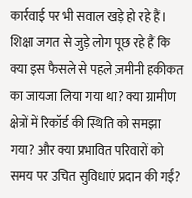कार्रवाई पर भी सवाल खड़े हो रहे हैं। शिक्षा जगत से जुड़े लोग पूछ रहे हैं कि क्या इस फैसले से पहले ज़मीनी हकीकत का जायजा लिया गया था? क्या ग्रामीण क्षेत्रों में रिकॉर्ड की स्थिति को समझा गया? और क्या प्रभावित परिवारों को समय पर उचित सुविधाएं प्रदान की गईं?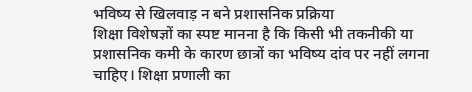भविष्य से खिलवाड़ न बने प्रशासनिक प्रक्रिया
शिक्षा विशेषज्ञों का स्पष्ट मानना है कि किसी भी तकनीकी या प्रशासनिक कमी के कारण छात्रों का भविष्य दांव पर नहीं लगना चाहिए। शिक्षा प्रणाली का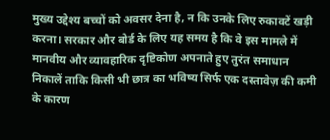मुख्य उद्देश्य बच्चों को अवसर देना है, न कि उनके लिए रुकावटें खड़ी करना। सरकार और बोर्ड के लिए यह समय है कि वे इस मामले में मानवीय और व्यावहारिक दृष्टिकोण अपनाते हुए तुरंत समाधान निकालें ताकि किसी भी छात्र का भविष्य सिर्फ एक दस्तावेज़ की कमी के कारण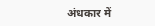अंधकार में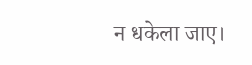न धकेला जाए।